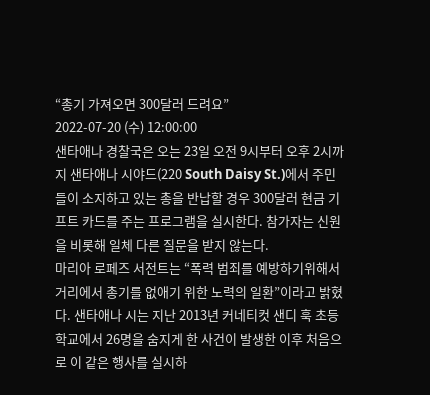“총기 가져오면 300달러 드려요”
2022-07-20 (수) 12:00:00
샌타애나 경찰국은 오는 23일 오전 9시부터 오후 2시까지 샌타애나 시야드(220 South Daisy St.)에서 주민들이 소지하고 있는 총을 반납할 경우 300달러 현금 기프트 카드를 주는 프로그램을 실시한다. 참가자는 신원을 비롯해 일체 다른 질문을 받지 않는다.
마리아 로페즈 서전트는 “폭력 범죄를 예방하기위해서 거리에서 총기를 없애기 위한 노력의 일환”이라고 밝혔다. 샌타애나 시는 지난 2013년 커네티컷 샌디 훅 초등학교에서 26명을 숨지게 한 사건이 발생한 이후 처음으로 이 같은 행사를 실시하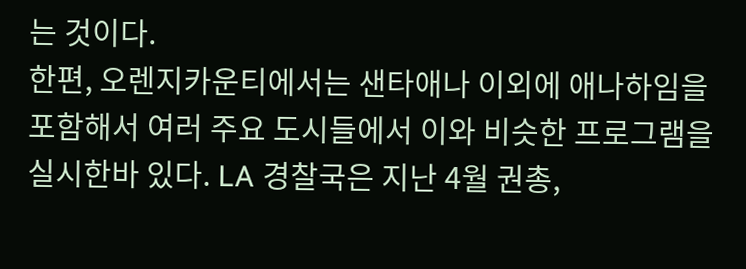는 것이다.
한편, 오렌지카운티에서는 샌타애나 이외에 애나하임을 포함해서 여러 주요 도시들에서 이와 비슷한 프로그램을 실시한바 있다. LA 경찰국은 지난 4월 권총,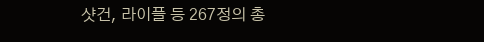샷건, 라이플 등 267정의 총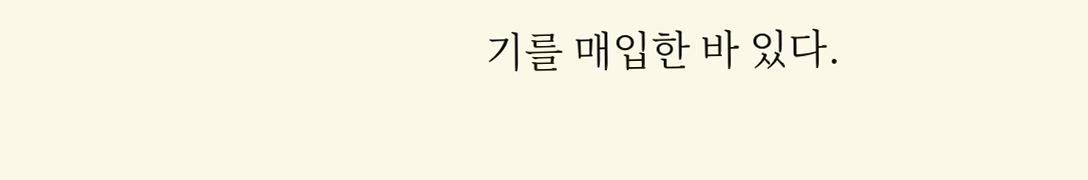기를 매입한 바 있다.